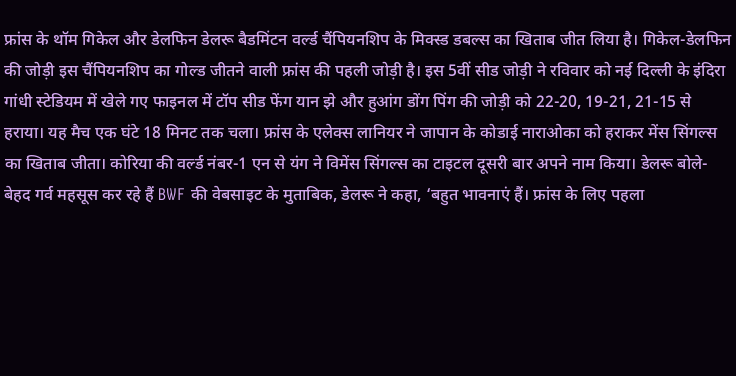फ्रांस के थॉम गिकेल और डेलफिन डेलरू बैडमिंटन वर्ल्ड चैंपियनशिप के मिक्स्ड डबल्स का खिताब जीत लिया है। गिकेल-डेलफिन की जोड़ी इस चैंपियनशिप का गोल्ड जीतने वाली फ्रांस की पहली जोड़ी है। इस 5वीं सीड जोड़ी ने रविवार को नई दिल्ली के इंदिरा गांधी स्टेडियम में खेले गए फाइनल में टॉप सीड फेंग यान झे और हुआंग डोंग पिंग की जोड़ी को 22-20, 19-21, 21-15 से हराया। यह मैच एक घंटे 18 मिनट तक चला। फ्रांस के एलेक्स लानियर ने जापान के कोडाई नाराओका को हराकर मेंस सिंगल्स का खिताब जीता। कोरिया की वर्ल्ड नंबर-1 एन से यंग ने विमेंस सिंगल्स का टाइटल दूसरी बार अपने नाम किया। डेलरू बोले- बेहद गर्व महसूस कर रहे हैं BWF की वेबसाइट के मुताबिक, डेलरू ने कहा, ‘बहुत भावनाएं हैं। फ्रांस के लिए पहला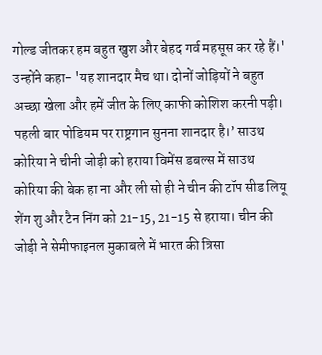गोल्ड जीतकर हम बहुत खुश और बेहद गर्व महसूस कर रहे हैं।' उन्होंने कहा- 'यह शानदार मैच था। दोनों जोड़ियों ने बहुत अच्छा खेला और हमें जीत के लिए काफी कोशिश करनी पड़ी। पहली बार पोडियम पर राष्ट्रगान सुनना शानदार है।’ साउथ कोरिया ने चीनी जोड़ी को हराया विमेंस डबल्स में साउथ कोरिया की बेक हा ना और ली सो ही ने चीन की टॉप सीड लियू शेंग शु और टैन निंग को 21-15, 21-15 से हराया। चीन की जोड़ी ने सेमीफाइनल मुकाबले में भारत की त्रिसा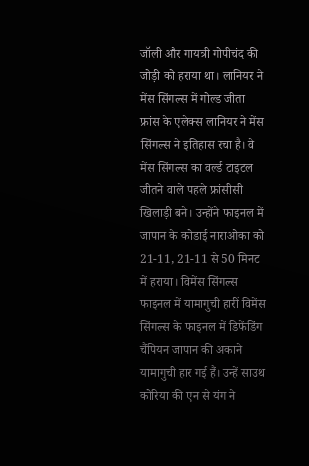जॉली और गायत्री गोपीचंद की जोड़ी को हराया था। लानियर ने मेंस सिंगल्स में गोल्ड जीता फ्रांस के एलेक्स लानियर ने मेंस सिंगल्स ने इतिहास रचा है। वे मेंस सिंगल्स का वर्ल्ड टाइटल जीतने वाले पहले फ्रांसीसी खिलाड़ी बने। उन्होंने फाइनल में जापान के कोडाई नाराओका को 21-11, 21-11 से 50 मिनट में हराया। विमेंस सिंगल्स फाइनल में यामागुची हारीं विमेंस सिंगल्स के फाइनल में डिफेंडिंग चैंपियन जापान की अकाने यामागुची हार गई हैं। उन्हें साउथ कोरिया की एन से यंग ने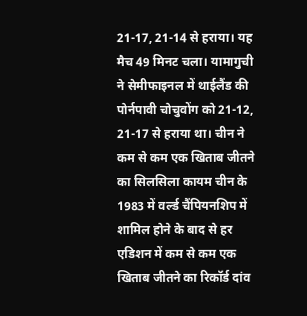21-17, 21-14 से हराया। यह मैच 49 मिनट चला। यामागुची ने सेमीफाइनल में थाईलैंड की पोर्नपावी चोचुवोंग को 21-12, 21-17 से हराया था। चीन ने कम से कम एक खिताब जीतने का सिलसिला कायम चीन के 1983 में वर्ल्ड चैंपियनशिप में शामिल होने के बाद से हर एडिशन में कम से कम एक खिताब जीतने का रिकॉर्ड दांव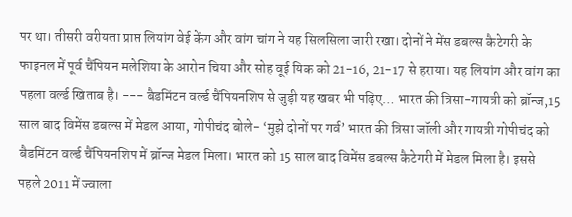पर था। तीसरी वरीयता प्राप्त लियांग वेई केंग और वांग चांग ने यह सिलसिला जारी रखा। दोनों ने मेंस डबल्स कैटेगरी के फाइनल में पूर्व चैंपियन मलेशिया के आरोन चिया और सोह वूई यिक को 21-16, 21-17 से हराया। यह लियांग और वांग का पहला वर्ल्ड खिताब है। --- बैडमिंटन वर्ल्ड चैंपियनशिप से जुड़ी यह खबर भी पढ़िए… भारत की त्रिसा-गायत्री को ब्रॉन्ज,15 साल बाद विमेंस डबल्स में मेडल आया, गोपीचंद बोले- ‘मुझे दोनों पर गर्व’ भारत की त्रिसा जॉली और गायत्री गोपीचंद को बैडमिंटन वर्ल्ड चैंपियनशिप में ब्रॉन्ज मेडल मिला। भारत को 15 साल बाद विमेंस डबल्स कैटेगरी में मेडल मिला है। इससे पहले 2011 में ज्वाला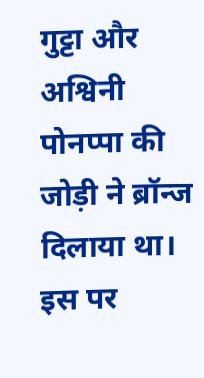गुट्टा और अश्विनी पोनप्पा की जोड़ी ने ब्रॉन्ज दिलाया था। इस पर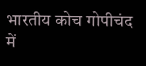भारतीय कोच गोपीचंद में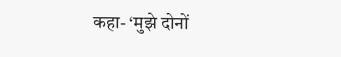कहा- ‘मुझे दोनों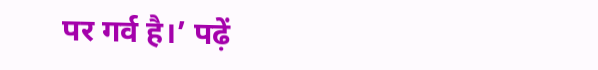पर गर्व है।’ पढ़ें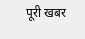पूरी खबर